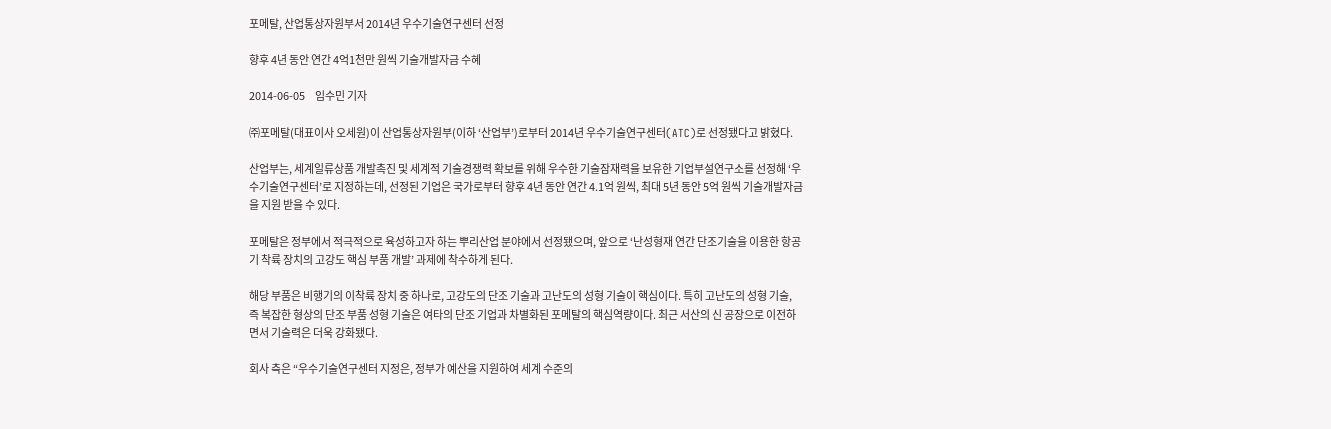포메탈, 산업통상자원부서 2014년 우수기술연구센터 선정

향후 4년 동안 연간 4억1천만 원씩 기술개발자금 수혜

2014-06-05     임수민 기자

㈜포메탈(대표이사 오세원)이 산업통상자원부(이하 ‘산업부’)로부터 2014년 우수기술연구센터(ATC)로 선정됐다고 밝혔다.

산업부는, 세계일류상품 개발촉진 및 세계적 기술경쟁력 확보를 위해 우수한 기술잠재력을 보유한 기업부설연구소를 선정해 ‘우수기술연구센터’로 지정하는데, 선정된 기업은 국가로부터 향후 4년 동안 연간 4.1억 원씩, 최대 5년 동안 5억 원씩 기술개발자금을 지원 받을 수 있다.

포메탈은 정부에서 적극적으로 육성하고자 하는 뿌리산업 분야에서 선정됐으며, 앞으로 ‘난성형재 연간 단조기술을 이용한 항공기 착륙 장치의 고강도 핵심 부품 개발’ 과제에 착수하게 된다.

해당 부품은 비행기의 이착륙 장치 중 하나로, 고강도의 단조 기술과 고난도의 성형 기술이 핵심이다. 특히 고난도의 성형 기술, 즉 복잡한 형상의 단조 부품 성형 기술은 여타의 단조 기업과 차별화된 포메탈의 핵심역량이다. 최근 서산의 신 공장으로 이전하면서 기술력은 더욱 강화됐다.

회사 측은 “우수기술연구센터 지정은, 정부가 예산을 지원하여 세계 수준의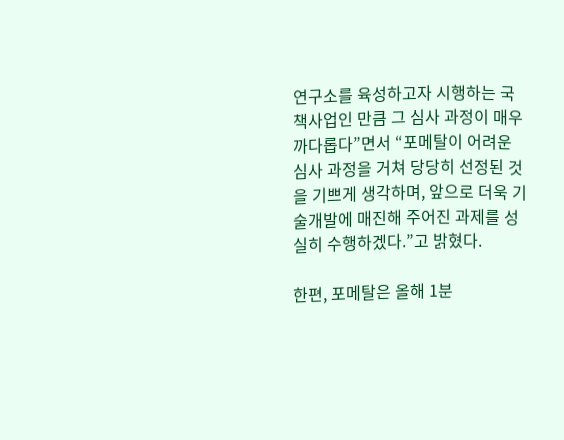연구소를 육성하고자 시행하는 국책사업인 만큼 그 심사 과정이 매우 까다롭다”면서 “포메탈이 어려운 심사 과정을 거쳐 당당히 선정된 것을 기쁘게 생각하며, 앞으로 더욱 기술개발에 매진해 주어진 과제를 성실히 수행하겠다.”고 밝혔다.

한편, 포메탈은 올해 1분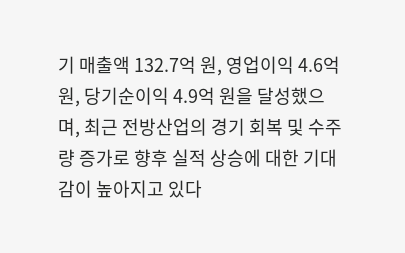기 매출액 132.7억 원, 영업이익 4.6억 원, 당기순이익 4.9억 원을 달성했으며, 최근 전방산업의 경기 회복 및 수주량 증가로 향후 실적 상승에 대한 기대감이 높아지고 있다